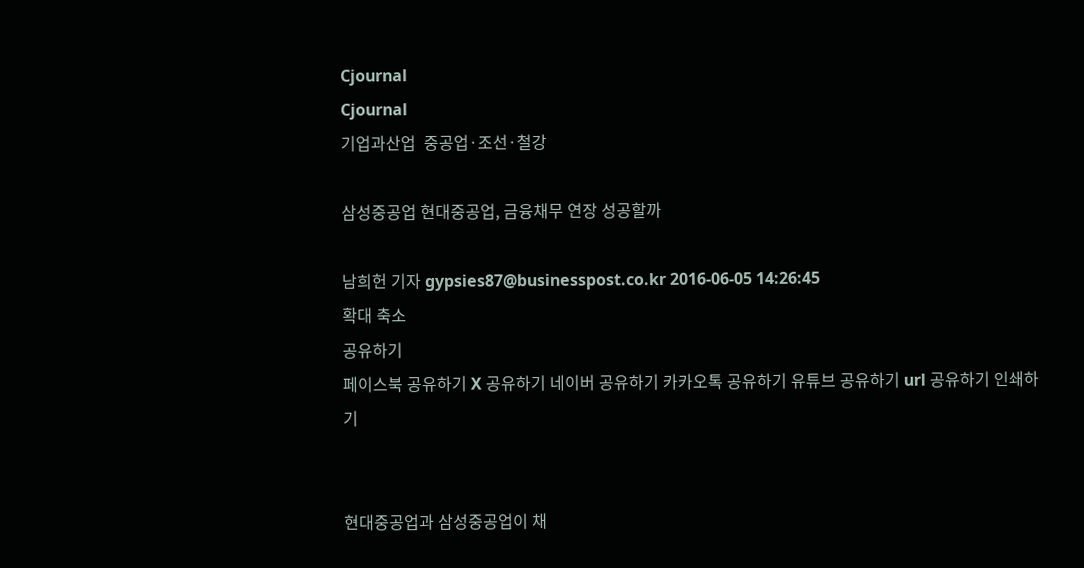Cjournal
Cjournal
기업과산업  중공업·조선·철강

삼성중공업 현대중공업, 금융채무 연장 성공할까

남희헌 기자 gypsies87@businesspost.co.kr 2016-06-05 14:26:45
확대 축소
공유하기
페이스북 공유하기 X 공유하기 네이버 공유하기 카카오톡 공유하기 유튜브 공유하기 url 공유하기 인쇄하기


현대중공업과 삼성중공업이 채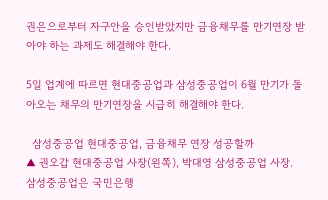권은으로부터 자구안을 승인받았지만 금융채무를 만기연장 받아야 하는 과제도 해결해야 한다.

5일 업계에 따르면 현대중공업과 삼성중공업이 6월 만기가 돌아오는 채무의 만기연장을 시급히 해결해야 한다.

  삼성중공업 현대중공업, 금융채무 연장 성공할까
▲ 권오갑 현대중공업 사장(왼쪽), 박대영 삼성중공업 사장.
삼성중공업은 국민은행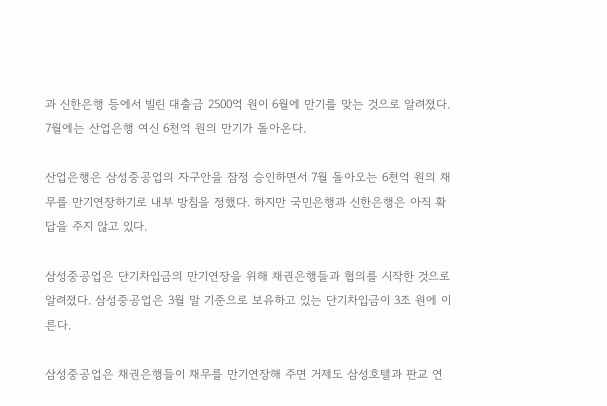과 신한은행 등에서 빌린 대출금 2500억 원이 6월에 만기를 맞는 것으로 알려졌다. 7월에는 산업은행 여신 6천억 원의 만기가 돌아온다.

산업은행은 삼성중공업의 자구안을 잠정 승인하면서 7월 돌아오는 6천억 원의 채무를 만기연장하기로 내부 방침을 정했다. 하지만 국민은행과 신한은행은 아직 확답을 주지 않고 있다.

삼성중공업은 단기차입금의 만기연장을 위해 채권은행들과 협의를 시작한 것으로 알려졌다. 삼성중공업은 3월 말 기준으로 보유하고 있는 단기차입금이 3조 원에 이른다.

삼성중공업은 채권은행들이 채무를 만기연장해 주면 거제도 삼성호텔과 판교 연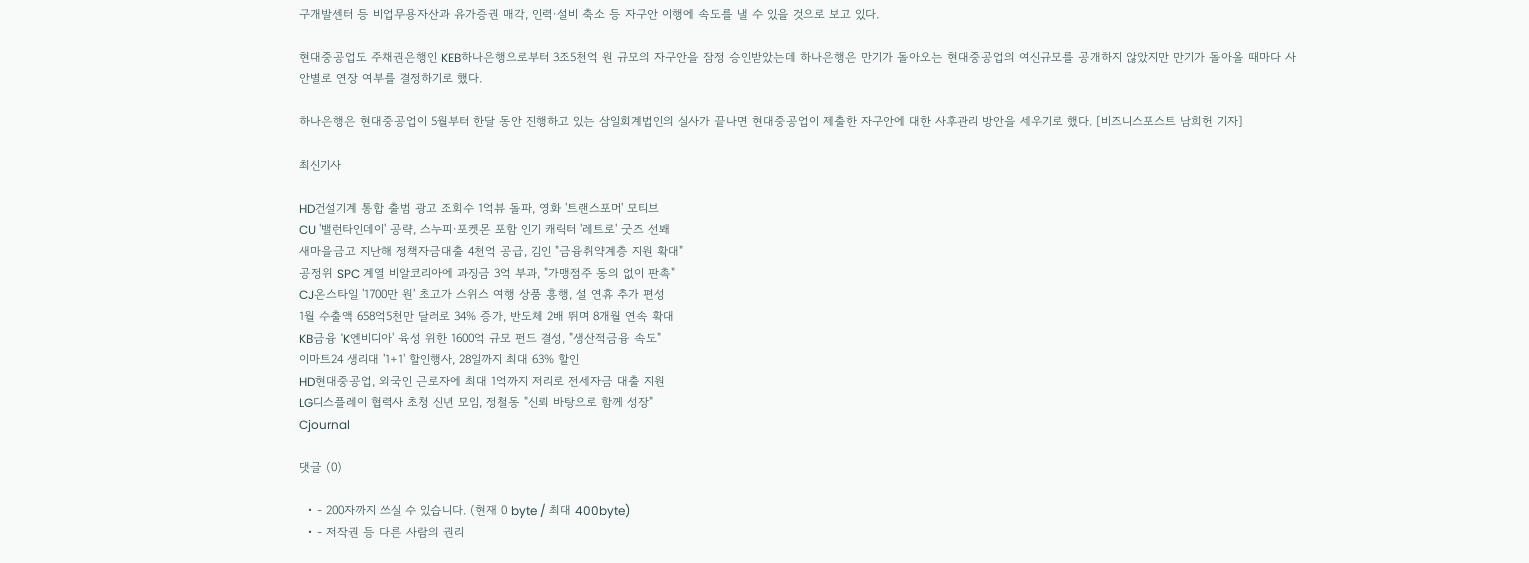구개발센터 등 비업무용자산과 유가증권 매각, 인력·설비 축소 등 자구안 이행에 속도를 낼 수 있을 것으로 보고 있다.

현대중공업도 주채권은행인 KEB하나은행으로부터 3조5천억 원 규모의 자구안을 잠정 승인받았는데 하나은행은 만기가 돌아오는 현대중공업의 여신규모를 공개하지 않았지만 만기가 돌아올 때마다 사안별로 연장 여부를 결정하기로 했다.

하나은행은 현대중공업이 5월부터 한달 동안 진행하고 있는 삼일회계법인의 실사가 끝나면 현대중공업이 제출한 자구안에 대한 사후관리 방안을 세우기로 했다. [비즈니스포스트 남희헌 기자]

최신기사

HD건설기계 통합 출범 광고 조회수 1억뷰 돌파, 영화 '트랜스포머' 모티브
CU '밸런타인데이' 공략, 스누피·포켓몬 포함 인기 캐릭터 '레트로' 굿즈 선봬
새마을금고 지난해 정책자금대출 4천억 공급, 김인 "금융취약계층 지원 확대"
공정위 SPC 계열 비알코리아에 과징금 3억 부과, "가맹점주 동의 없이 판촉"
CJ온스타일 '1700만 원' 초고가 스위스 여행 상품 흥행, 설 연휴 추가 편성
1월 수출액 658억5천만 달러로 34% 증가, 반도체 2배 뛰며 8개월 연속 확대
KB금융 'K엔비디아' 육성 위한 1600억 규모 펀드 결성, "생산적금융 속도"
이마트24 생리대 '1+1' 할인행사, 28일까지 최대 63% 할인
HD현대중공업, 외국인 근로자에 최대 1억까지 저리로 전세자금 대출 지원
LG디스플레이 협력사 초청 신년 모임, 정철동 "신뢰 바탕으로 함께 성장"
Cjournal

댓글 (0)

  • - 200자까지 쓰실 수 있습니다. (현재 0 byte / 최대 400byte)
  • - 저작권 등 다른 사람의 권리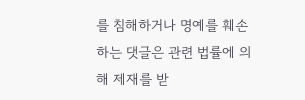를 침해하거나 명예를 훼손하는 댓글은 관련 법률에 의해 제재를 받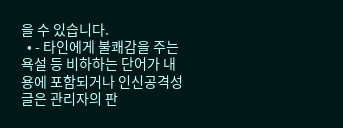을 수 있습니다.
  • - 타인에게 불쾌감을 주는 욕설 등 비하하는 단어가 내용에 포함되거나 인신공격성 글은 관리자의 판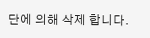단에 의해 삭제 합니다.